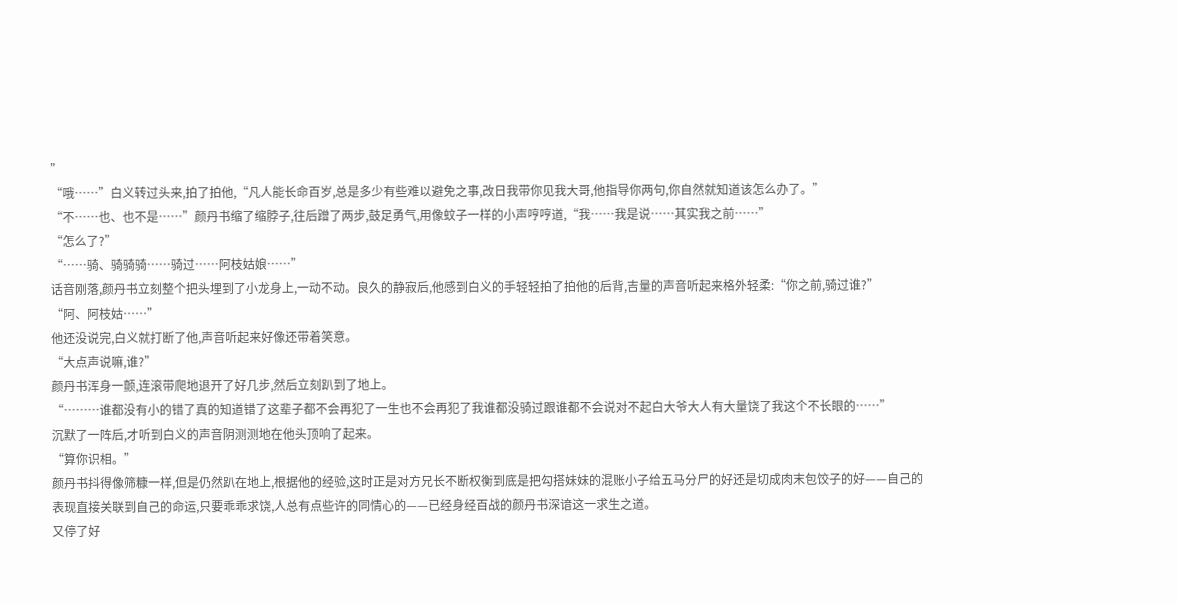”
“哦……”白义转过头来,拍了拍他,“凡人能长命百岁,总是多少有些难以避免之事,改日我带你见我大哥,他指导你两句,你自然就知道该怎么办了。”
“不……也、也不是……”颜丹书缩了缩脖子,往后蹭了两步,鼓足勇气,用像蚊子一样的小声哼哼道,“我……我是说……其实我之前……”
“怎么了?”
“……骑、骑骑骑……骑过……阿枝姑娘……”
话音刚落,颜丹书立刻整个把头埋到了小龙身上,一动不动。良久的静寂后,他感到白义的手轻轻拍了拍他的后背,吉量的声音听起来格外轻柔:“你之前,骑过谁?”
“阿、阿枝姑……”
他还没说完,白义就打断了他,声音听起来好像还带着笑意。
“大点声说嘛,谁?”
颜丹书浑身一颤,连滚带爬地退开了好几步,然后立刻趴到了地上。
“………谁都没有小的错了真的知道错了这辈子都不会再犯了一生也不会再犯了我谁都没骑过跟谁都不会说对不起白大爷大人有大量饶了我这个不长眼的……”
沉默了一阵后,才听到白义的声音阴测测地在他头顶响了起来。
“算你识相。”
颜丹书抖得像筛糠一样,但是仍然趴在地上,根据他的经验,这时正是对方兄长不断权衡到底是把勾搭妹妹的混账小子给五马分尸的好还是切成肉末包饺子的好——自己的表现直接关联到自己的命运,只要乖乖求饶,人总有点些许的同情心的——已经身经百战的颜丹书深谙这一求生之道。
又停了好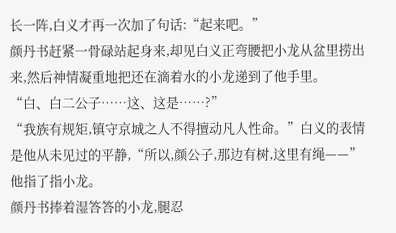长一阵,白义才再一次加了句话:“起来吧。”
颜丹书赶紧一骨碌站起身来,却见白义正弯腰把小龙从盆里捞出来,然后神情凝重地把还在滴着水的小龙递到了他手里。
“白、白二公子……这、这是……?”
“我族有规矩,镇守京城之人不得擅动凡人性命。”白义的表情是他从未见过的平静,“所以,颜公子,那边有树,这里有绳——”他指了指小龙。
颜丹书捧着湿答答的小龙,腿忍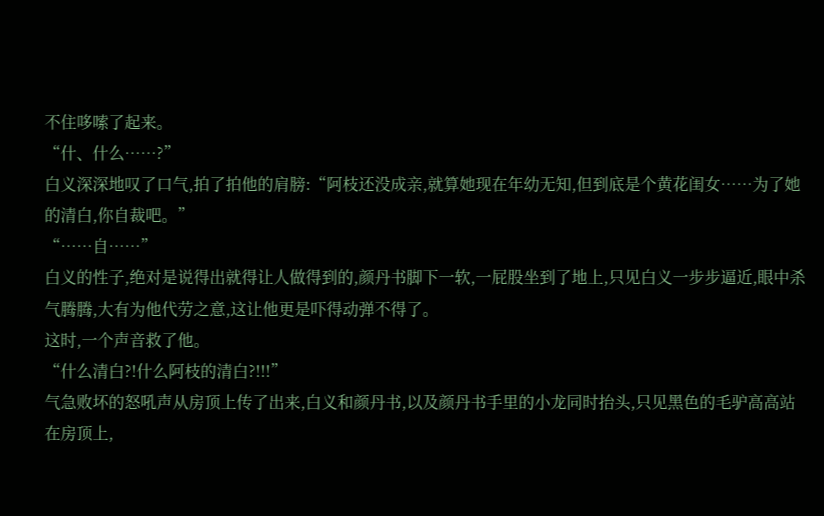不住哆嗦了起来。
“什、什么……?”
白义深深地叹了口气,拍了拍他的肩膀:“阿枝还没成亲,就算她现在年幼无知,但到底是个黄花闺女……为了她的清白,你自裁吧。”
“……自……”
白义的性子,绝对是说得出就得让人做得到的,颜丹书脚下一软,一屁股坐到了地上,只见白义一步步逼近,眼中杀气腾腾,大有为他代劳之意,这让他更是吓得动弹不得了。
这时,一个声音救了他。
“什么清白?!什么阿枝的清白?!!!”
气急败坏的怒吼声从房顶上传了出来,白义和颜丹书,以及颜丹书手里的小龙同时抬头,只见黑色的毛驴高高站在房顶上,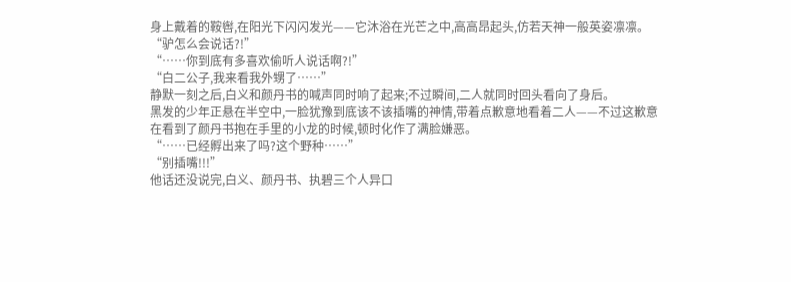身上戴着的鞍辔,在阳光下闪闪发光——它沐浴在光芒之中,高高昂起头,仿若天神一般英姿凛凛。
“驴怎么会说话?!”
“……你到底有多喜欢偷听人说话啊?!”
“白二公子,我来看我外甥了……”
静默一刻之后,白义和颜丹书的喊声同时响了起来;不过瞬间,二人就同时回头看向了身后。
黑发的少年正悬在半空中,一脸犹豫到底该不该插嘴的神情,带着点歉意地看着二人——不过这歉意在看到了颜丹书抱在手里的小龙的时候,顿时化作了满脸嫌恶。
“……已经孵出来了吗?这个野种……”
“别插嘴!!!”
他话还没说完,白义、颜丹书、执碧三个人异口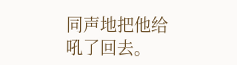同声地把他给吼了回去。